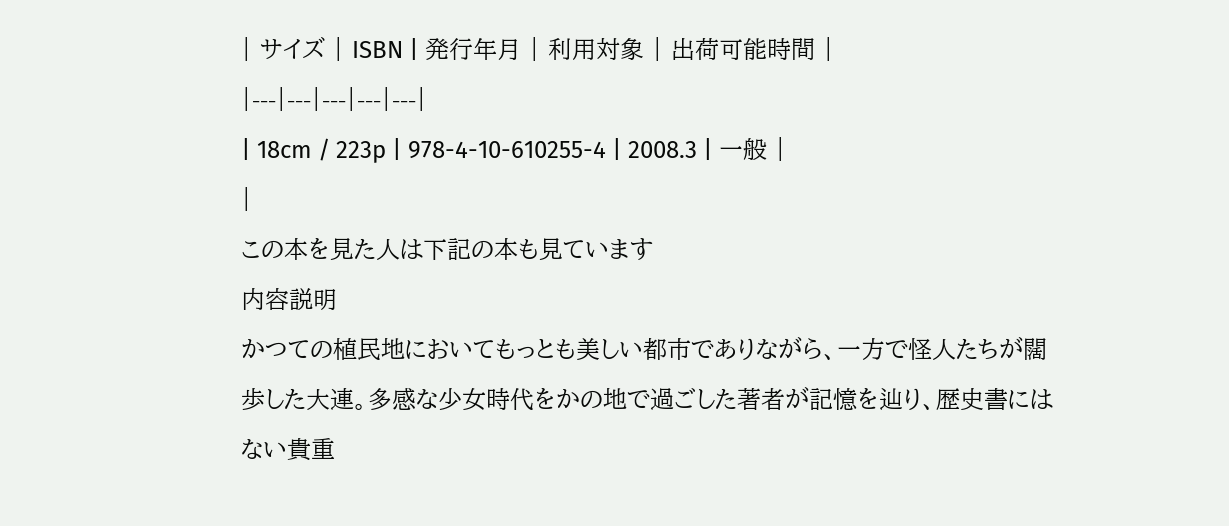| サイズ | ISBN | 発行年月 | 利用対象 | 出荷可能時間 |
|---|---|---|---|---|
| 18cm / 223p | 978-4-10-610255-4 | 2008.3 | 一般 |
|
この本を見た人は下記の本も見ています
内容説明
かつての植民地においてもっとも美しい都市でありながら、一方で怪人たちが闊歩した大連。多感な少女時代をかの地で過ごした著者が記憶を辿り、歴史書にはない貴重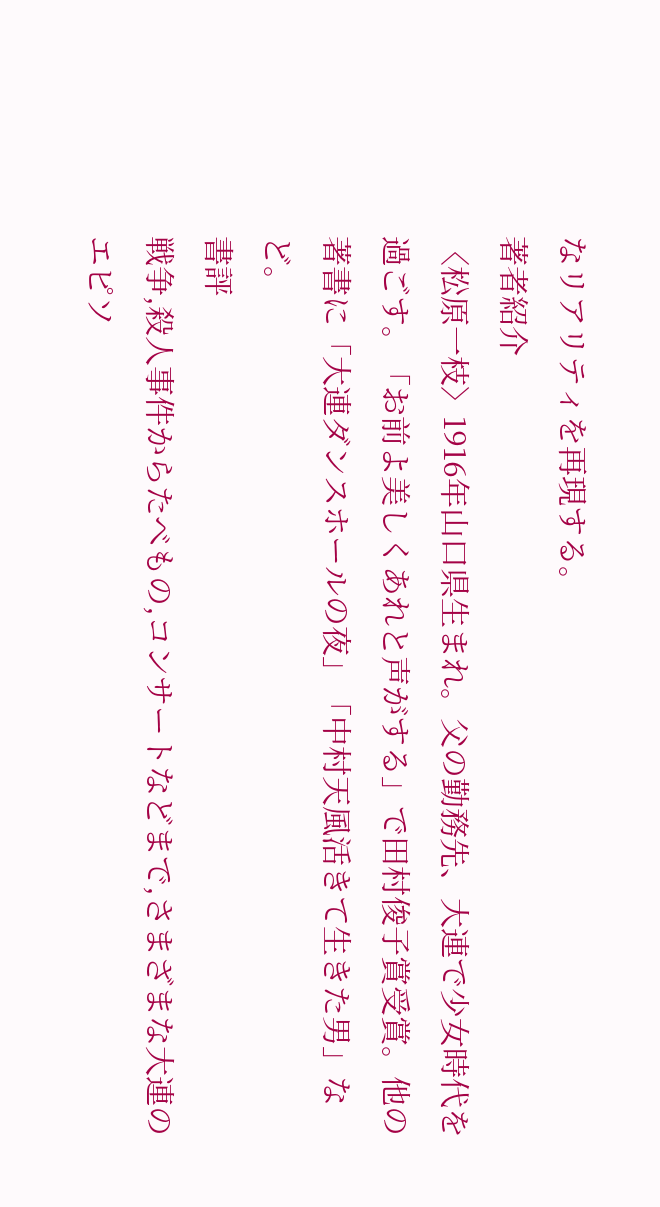なリアリティを再現する。
著者紹介
〈松原一枝〉1916年山口県生まれ。父の勤務先、大連で少女時代を過ごす。「お前よ美しくあれと声がする」で田村俊子賞受賞。他の著書に「大連ダンスホールの夜」「中村天風活きて生きた男」など。
書評
戦争,殺人事件からたべもの,コンサートなどまで,さまざまな大連のエピソ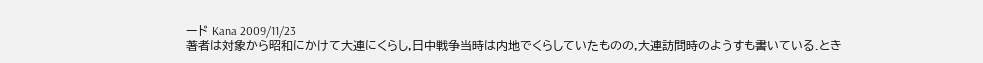ード Kana 2009/11/23
著者は対象から昭和にかけて大連にくらし,日中戦争当時は内地でくらしていたものの,大連訪問時のようすも書いている.とき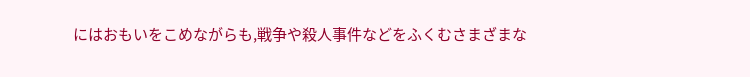にはおもいをこめながらも,戦争や殺人事件などをふくむさまざまな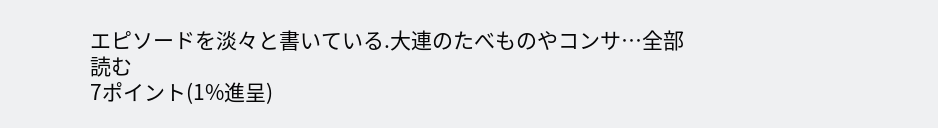エピソードを淡々と書いている.大連のたべものやコンサ…全部読む
7ポイント(1%進呈)